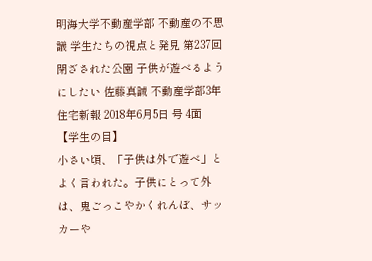明海大学不動産学部 不動産の不思議 学生たちの視点と発見 第237回 閉ざされた公園 子供が遊べるようにしたい 佐藤真誠 不動産学部3年
住宅新報 2018年6月5日 号 4面
【学生の目】
小さい頃、「子供は外で遊べ」とよく言われた。子供にとって外は、鬼ごっこやかくれんぼ、サッカーや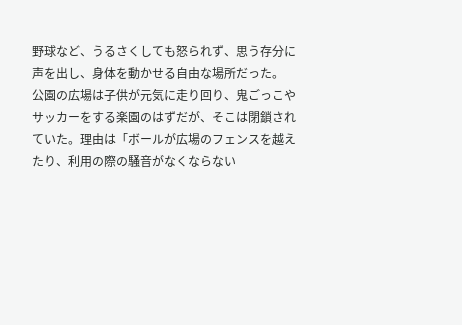野球など、うるさくしても怒られず、思う存分に声を出し、身体を動かせる自由な場所だった。
公園の広場は子供が元気に走り回り、鬼ごっこやサッカーをする楽園のはずだが、そこは閉鎖されていた。理由は「ボールが広場のフェンスを越えたり、利用の際の騒音がなくならない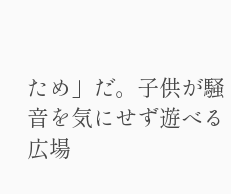ため」だ。子供が騒音を気にせず遊べる広場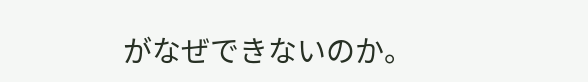がなぜできないのか。